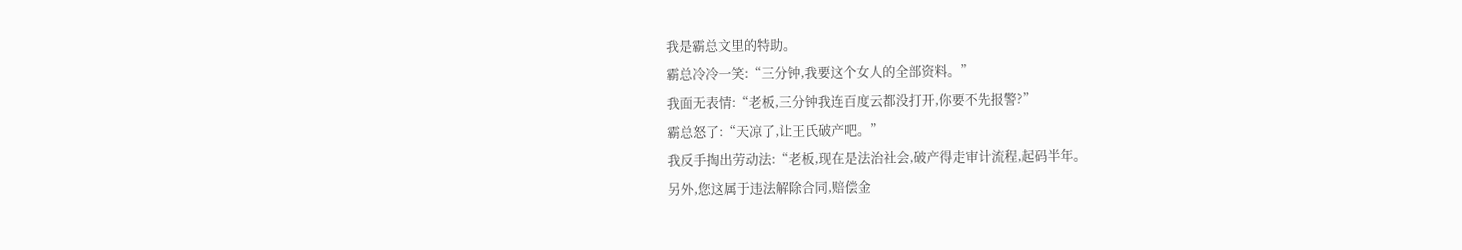我是霸总文里的特助。
霸总冷冷一笑:“三分钟,我要这个女人的全部资料。”
我面无表情:“老板,三分钟我连百度云都没打开,你要不先报警?”
霸总怒了:“天凉了,让王氏破产吧。”
我反手掏出劳动法:“老板,现在是法治社会,破产得走审计流程,起码半年。
另外,您这属于违法解除合同,赔偿金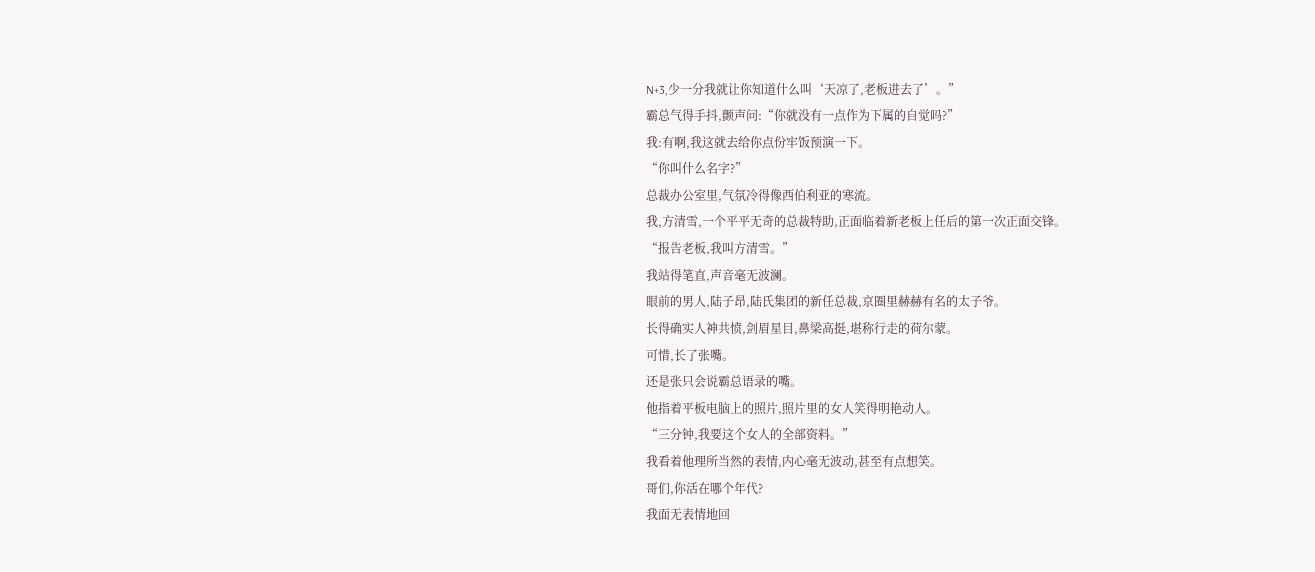N+3,少一分我就让你知道什么叫‘天凉了,老板进去了’。”
霸总气得手抖,颤声问:“你就没有一点作为下属的自觉吗?”
我:有啊,我这就去给你点份牢饭预演一下。
“你叫什么名字?”
总裁办公室里,气氛冷得像西伯利亚的寒流。
我,方清雪,一个平平无奇的总裁特助,正面临着新老板上任后的第一次正面交锋。
“报告老板,我叫方清雪。”
我站得笔直,声音毫无波澜。
眼前的男人,陆子昂,陆氏集团的新任总裁,京圈里赫赫有名的太子爷。
长得确实人神共愤,剑眉星目,鼻梁高挺,堪称行走的荷尔蒙。
可惜,长了张嘴。
还是张只会说霸总语录的嘴。
他指着平板电脑上的照片,照片里的女人笑得明艳动人。
“三分钟,我要这个女人的全部资料。”
我看着他理所当然的表情,内心毫无波动,甚至有点想笑。
哥们,你活在哪个年代?
我面无表情地回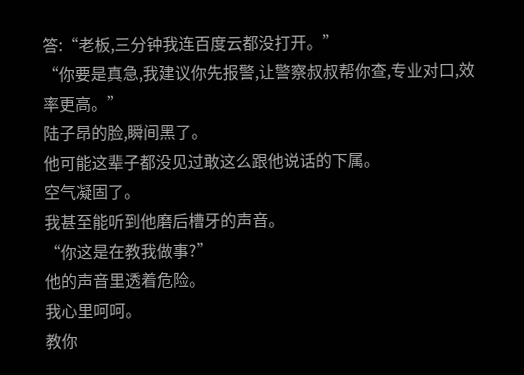答:“老板,三分钟我连百度云都没打开。”
“你要是真急,我建议你先报警,让警察叔叔帮你查,专业对口,效率更高。”
陆子昂的脸,瞬间黑了。
他可能这辈子都没见过敢这么跟他说话的下属。
空气凝固了。
我甚至能听到他磨后槽牙的声音。
“你这是在教我做事?”
他的声音里透着危险。
我心里呵呵。
教你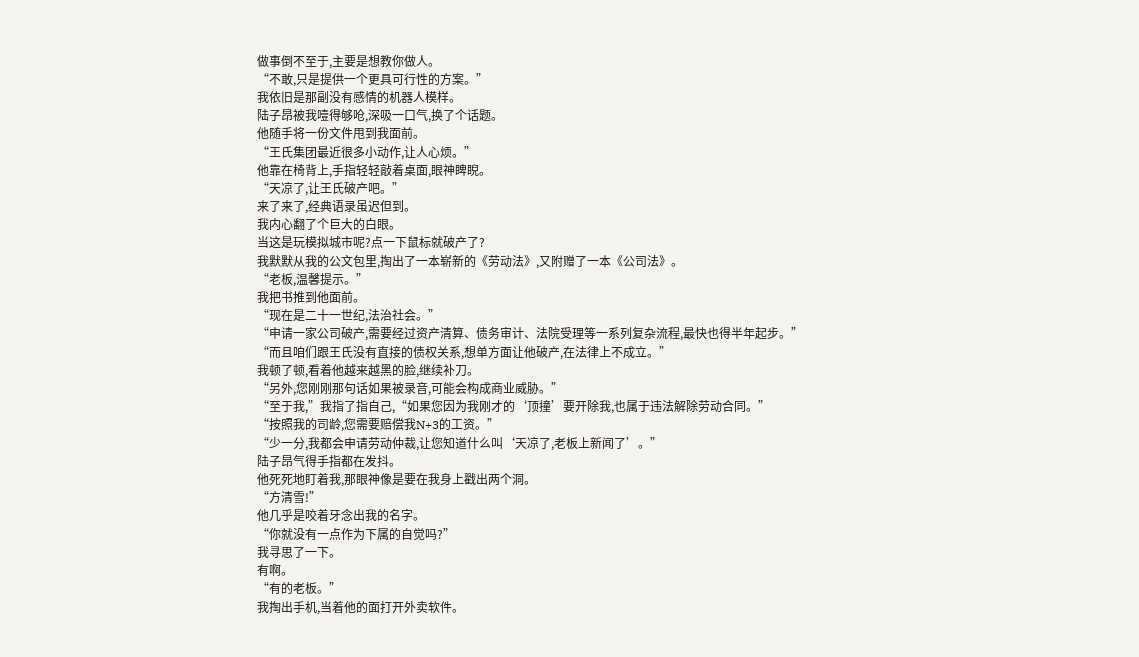做事倒不至于,主要是想教你做人。
“不敢,只是提供一个更具可行性的方案。”
我依旧是那副没有感情的机器人模样。
陆子昂被我噎得够呛,深吸一口气,换了个话题。
他随手将一份文件甩到我面前。
“王氏集团最近很多小动作,让人心烦。”
他靠在椅背上,手指轻轻敲着桌面,眼神睥睨。
“天凉了,让王氏破产吧。”
来了来了,经典语录虽迟但到。
我内心翻了个巨大的白眼。
当这是玩模拟城市呢?点一下鼠标就破产了?
我默默从我的公文包里,掏出了一本崭新的《劳动法》,又附赠了一本《公司法》。
“老板,温馨提示。”
我把书推到他面前。
“现在是二十一世纪,法治社会。”
“申请一家公司破产,需要经过资产清算、债务审计、法院受理等一系列复杂流程,最快也得半年起步。”
“而且咱们跟王氏没有直接的债权关系,想单方面让他破产,在法律上不成立。”
我顿了顿,看着他越来越黑的脸,继续补刀。
“另外,您刚刚那句话如果被录音,可能会构成商业威胁。”
“至于我,”我指了指自己,“如果您因为我刚才的‘顶撞’要开除我,也属于违法解除劳动合同。”
“按照我的司龄,您需要赔偿我N+3的工资。”
“少一分,我都会申请劳动仲裁,让您知道什么叫‘天凉了,老板上新闻了’。”
陆子昂气得手指都在发抖。
他死死地盯着我,那眼神像是要在我身上戳出两个洞。
“方清雪!”
他几乎是咬着牙念出我的名字。
“你就没有一点作为下属的自觉吗?”
我寻思了一下。
有啊。
“有的老板。”
我掏出手机,当着他的面打开外卖软件。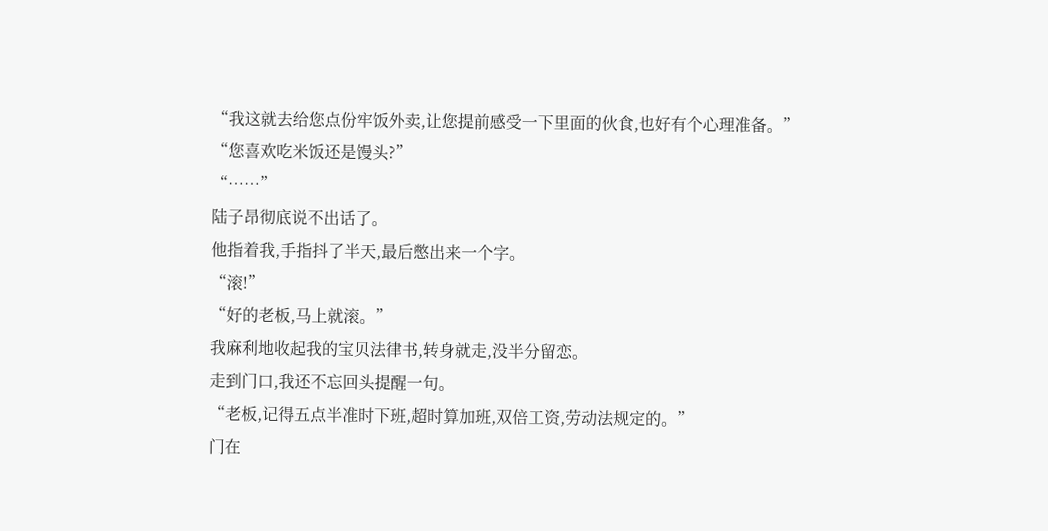“我这就去给您点份牢饭外卖,让您提前感受一下里面的伙食,也好有个心理准备。”
“您喜欢吃米饭还是馒头?”
“……”
陆子昂彻底说不出话了。
他指着我,手指抖了半天,最后憋出来一个字。
“滚!”
“好的老板,马上就滚。”
我麻利地收起我的宝贝法律书,转身就走,没半分留恋。
走到门口,我还不忘回头提醒一句。
“老板,记得五点半准时下班,超时算加班,双倍工资,劳动法规定的。”
门在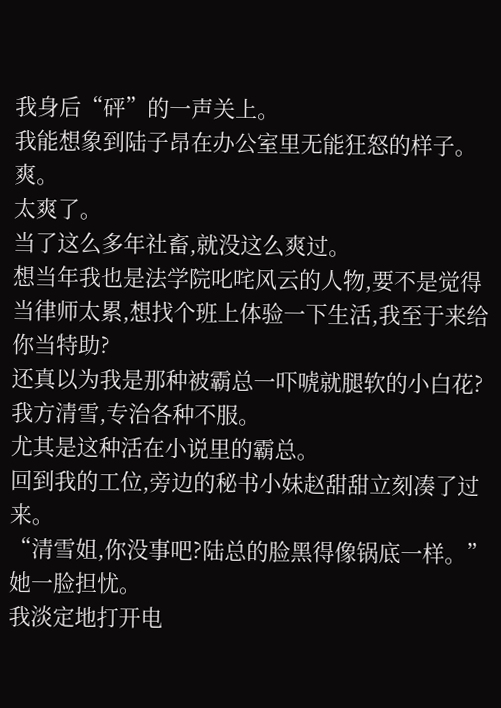我身后“砰”的一声关上。
我能想象到陆子昂在办公室里无能狂怒的样子。
爽。
太爽了。
当了这么多年社畜,就没这么爽过。
想当年我也是法学院叱咤风云的人物,要不是觉得当律师太累,想找个班上体验一下生活,我至于来给你当特助?
还真以为我是那种被霸总一吓唬就腿软的小白花?
我方清雪,专治各种不服。
尤其是这种活在小说里的霸总。
回到我的工位,旁边的秘书小妹赵甜甜立刻凑了过来。
“清雪姐,你没事吧?陆总的脸黑得像锅底一样。”
她一脸担忧。
我淡定地打开电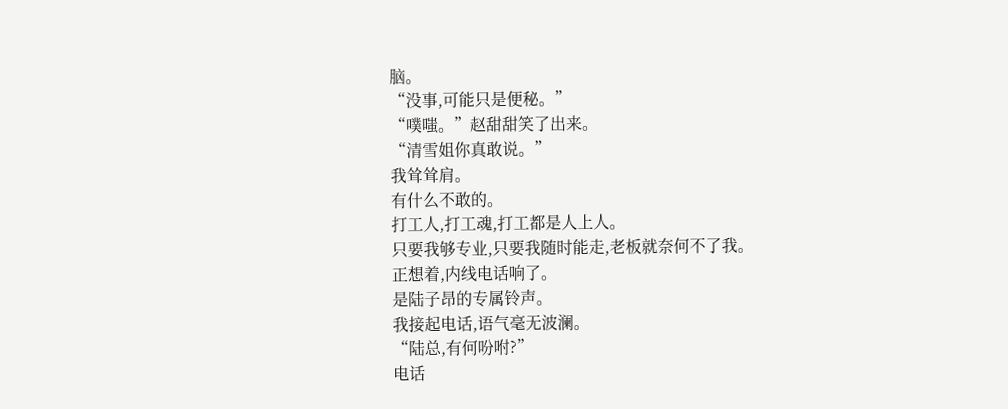脑。
“没事,可能只是便秘。”
“噗嗤。”赵甜甜笑了出来。
“清雪姐你真敢说。”
我耸耸肩。
有什么不敢的。
打工人,打工魂,打工都是人上人。
只要我够专业,只要我随时能走,老板就奈何不了我。
正想着,内线电话响了。
是陆子昂的专属铃声。
我接起电话,语气毫无波澜。
“陆总,有何吩咐?”
电话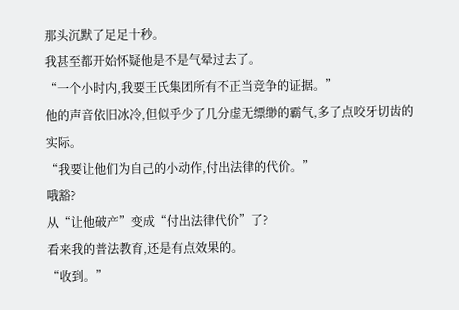那头沉默了足足十秒。
我甚至都开始怀疑他是不是气晕过去了。
“一个小时内,我要王氏集团所有不正当竞争的证据。”
他的声音依旧冰冷,但似乎少了几分虚无缥缈的霸气,多了点咬牙切齿的实际。
“我要让他们为自己的小动作,付出法律的代价。”
哦豁?
从“让他破产”变成“付出法律代价”了?
看来我的普法教育,还是有点效果的。
“收到。”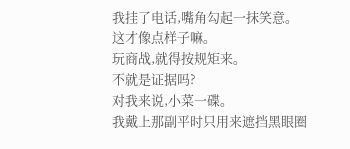我挂了电话,嘴角勾起一抹笑意。
这才像点样子嘛。
玩商战,就得按规矩来。
不就是证据吗?
对我来说,小菜一碟。
我戴上那副平时只用来遮挡黑眼圈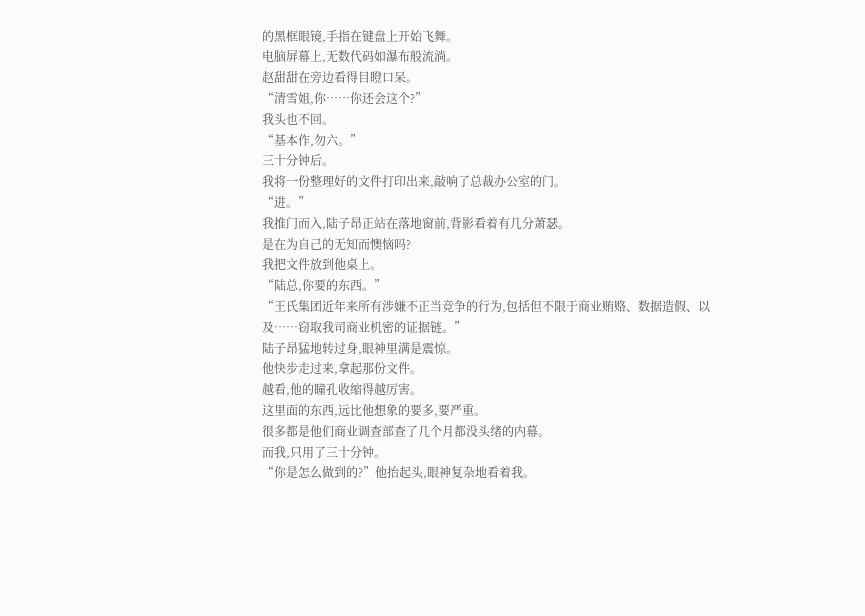的黑框眼镜,手指在键盘上开始飞舞。
电脑屏幕上,无数代码如瀑布般流淌。
赵甜甜在旁边看得目瞪口呆。
“清雪姐,你……你还会这个?”
我头也不回。
“基本作,勿六。”
三十分钟后。
我将一份整理好的文件打印出来,敲响了总裁办公室的门。
“进。”
我推门而入,陆子昂正站在落地窗前,背影看着有几分萧瑟。
是在为自己的无知而懊恼吗?
我把文件放到他桌上。
“陆总,你要的东西。”
“王氏集团近年来所有涉嫌不正当竞争的行为,包括但不限于商业贿赂、数据造假、以及……窃取我司商业机密的证据链。”
陆子昂猛地转过身,眼神里满是震惊。
他快步走过来,拿起那份文件。
越看,他的瞳孔收缩得越厉害。
这里面的东西,远比他想象的要多,要严重。
很多都是他们商业调查部查了几个月都没头绪的内幕。
而我,只用了三十分钟。
“你是怎么做到的?”他抬起头,眼神复杂地看着我。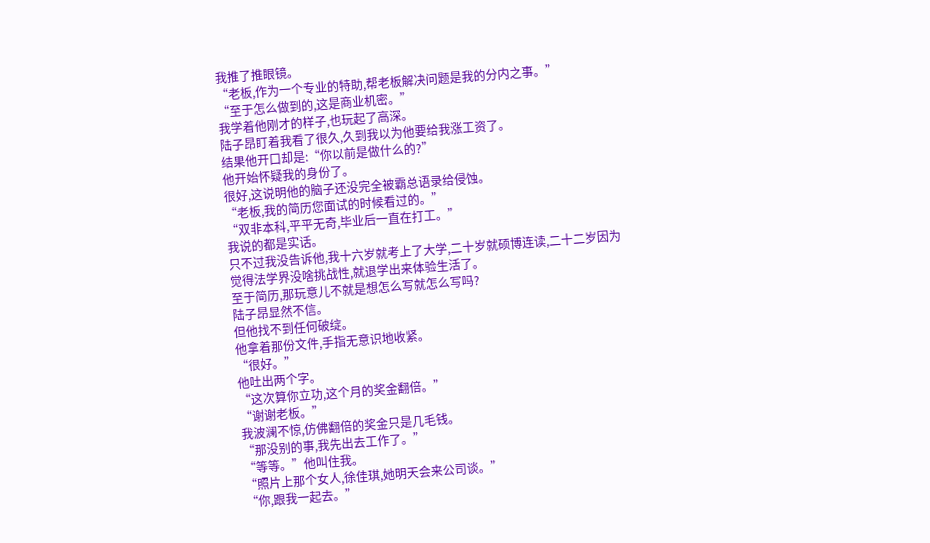我推了推眼镜。
“老板,作为一个专业的特助,帮老板解决问题是我的分内之事。”
“至于怎么做到的,这是商业机密。”
我学着他刚才的样子,也玩起了高深。
陆子昂盯着我看了很久,久到我以为他要给我涨工资了。
结果他开口却是:“你以前是做什么的?”
他开始怀疑我的身份了。
很好,这说明他的脑子还没完全被霸总语录给侵蚀。
“老板,我的简历您面试的时候看过的。”
“双非本科,平平无奇,毕业后一直在打工。”
我说的都是实话。
只不过我没告诉他,我十六岁就考上了大学,二十岁就硕博连读,二十二岁因为觉得法学界没啥挑战性,就退学出来体验生活了。
至于简历,那玩意儿不就是想怎么写就怎么写吗?
陆子昂显然不信。
但他找不到任何破绽。
他拿着那份文件,手指无意识地收紧。
“很好。”
他吐出两个字。
“这次算你立功,这个月的奖金翻倍。”
“谢谢老板。”
我波澜不惊,仿佛翻倍的奖金只是几毛钱。
“那没别的事,我先出去工作了。”
“等等。”他叫住我。
“照片上那个女人,徐佳琪,她明天会来公司谈。”
“你,跟我一起去。”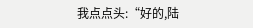我点点头:“好的,陆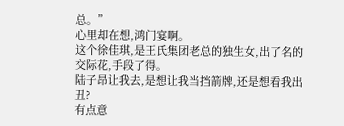总。”
心里却在想,鸿门宴啊。
这个徐佳琪,是王氏集团老总的独生女,出了名的交际花,手段了得。
陆子昂让我去,是想让我当挡箭牌,还是想看我出丑?
有点意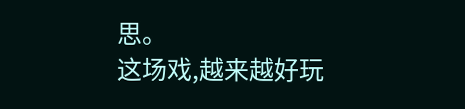思。
这场戏,越来越好玩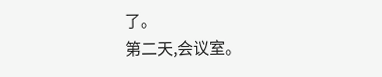了。
第二天,会议室。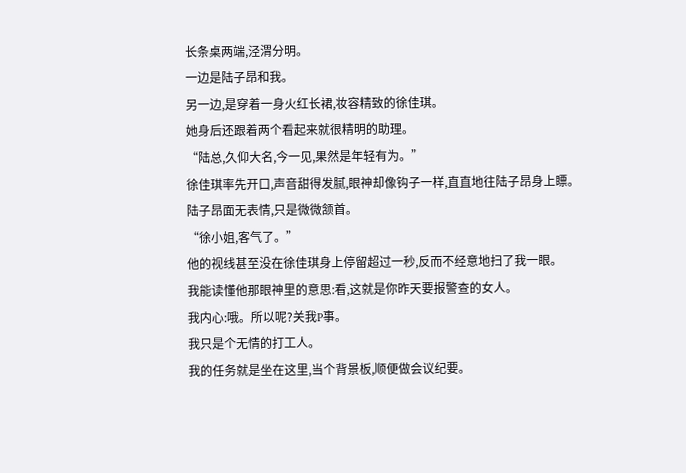长条桌两端,泾渭分明。
一边是陆子昂和我。
另一边,是穿着一身火红长裙,妆容精致的徐佳琪。
她身后还跟着两个看起来就很精明的助理。
“陆总,久仰大名,今一见,果然是年轻有为。”
徐佳琪率先开口,声音甜得发腻,眼神却像钩子一样,直直地往陆子昂身上瞟。
陆子昂面无表情,只是微微颔首。
“徐小姐,客气了。”
他的视线甚至没在徐佳琪身上停留超过一秒,反而不经意地扫了我一眼。
我能读懂他那眼神里的意思:看,这就是你昨天要报警查的女人。
我内心:哦。所以呢?关我P事。
我只是个无情的打工人。
我的任务就是坐在这里,当个背景板,顺便做会议纪要。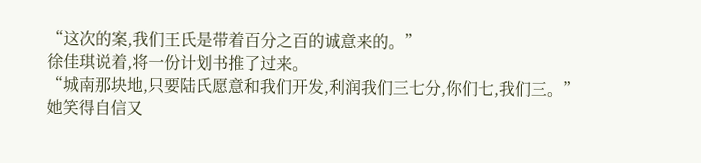“这次的案,我们王氏是带着百分之百的诚意来的。”
徐佳琪说着,将一份计划书推了过来。
“城南那块地,只要陆氏愿意和我们开发,利润我们三七分,你们七,我们三。”
她笑得自信又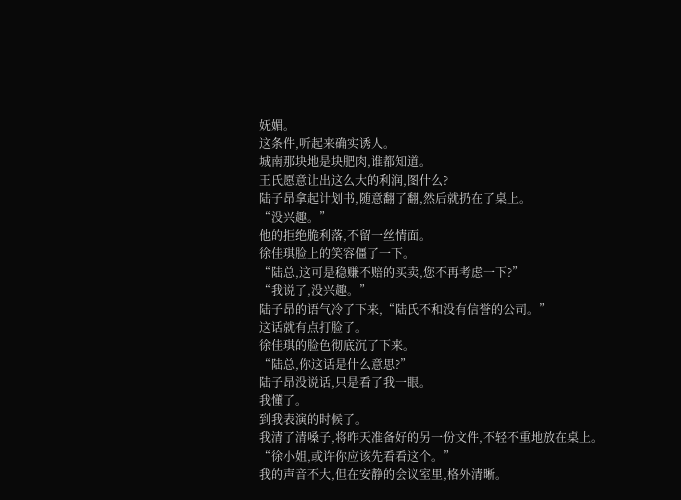妩媚。
这条件,听起来确实诱人。
城南那块地是块肥肉,谁都知道。
王氏愿意让出这么大的利润,图什么?
陆子昂拿起计划书,随意翻了翻,然后就扔在了桌上。
“没兴趣。”
他的拒绝脆利落,不留一丝情面。
徐佳琪脸上的笑容僵了一下。
“陆总,这可是稳赚不赔的买卖,您不再考虑一下?”
“我说了,没兴趣。”
陆子昂的语气冷了下来,“陆氏不和没有信誉的公司。”
这话就有点打脸了。
徐佳琪的脸色彻底沉了下来。
“陆总,你这话是什么意思?”
陆子昂没说话,只是看了我一眼。
我懂了。
到我表演的时候了。
我清了清嗓子,将昨天准备好的另一份文件,不轻不重地放在桌上。
“徐小姐,或许你应该先看看这个。”
我的声音不大,但在安静的会议室里,格外清晰。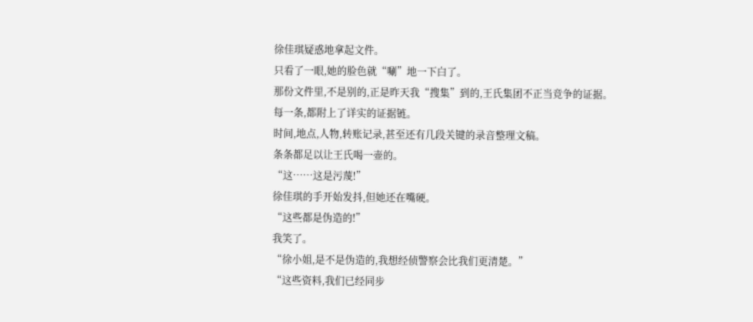徐佳琪疑惑地拿起文件。
只看了一眼,她的脸色就“唰”地一下白了。
那份文件里,不是别的,正是昨天我“搜集”到的,王氏集团不正当竞争的证据。
每一条,都附上了详实的证据链。
时间,地点,人物,转账记录,甚至还有几段关键的录音整理文稿。
条条都足以让王氏喝一壶的。
“这……这是污蔑!”
徐佳琪的手开始发抖,但她还在嘴硬。
“这些都是伪造的!”
我笑了。
“徐小姐,是不是伪造的,我想经侦警察会比我们更清楚。”
“这些资料,我们已经同步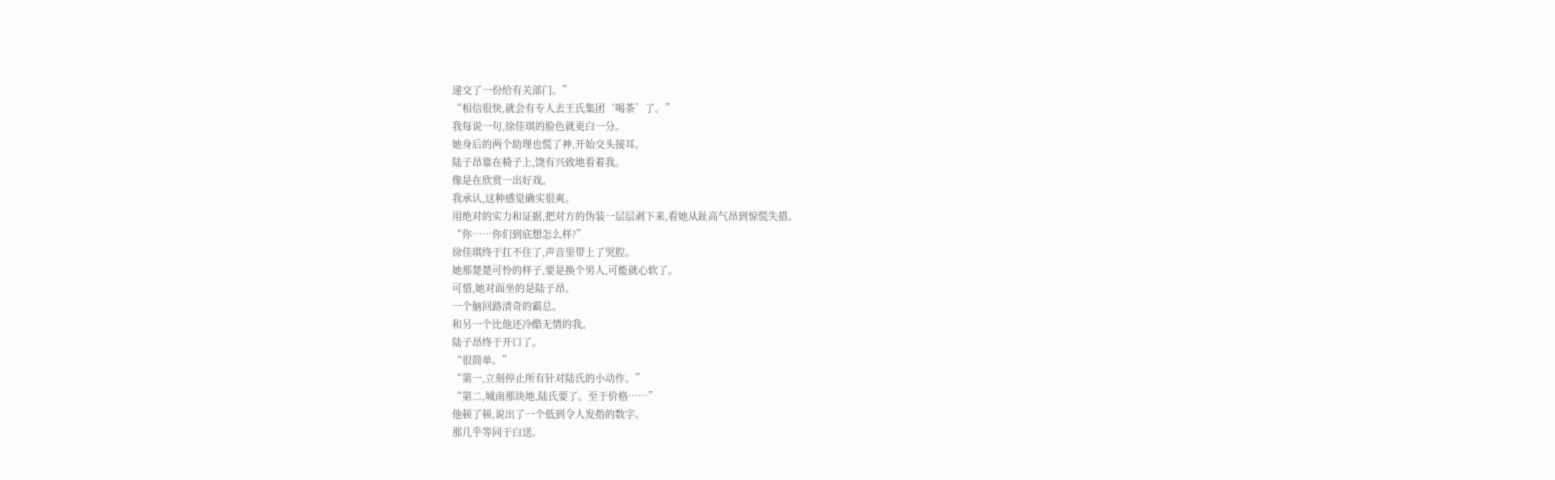递交了一份给有关部门。”
“相信很快,就会有专人去王氏集团‘喝茶’了。”
我每说一句,徐佳琪的脸色就更白一分。
她身后的两个助理也慌了神,开始交头接耳。
陆子昂靠在椅子上,饶有兴致地看着我。
像是在欣赏一出好戏。
我承认,这种感觉确实很爽。
用绝对的实力和证据,把对方的伪装一层层剥下来,看她从趾高气昂到惊慌失措。
“你……你们到底想怎么样?”
徐佳琪终于扛不住了,声音里带上了哭腔。
她那楚楚可怜的样子,要是换个男人,可能就心软了。
可惜,她对面坐的是陆子昂。
一个脑回路清奇的霸总。
和另一个比他还冷酷无情的我。
陆子昂终于开口了。
“很简单。”
“第一,立刻停止所有针对陆氏的小动作。”
“第二,城南那块地,陆氏要了。至于价格……”
他顿了顿,说出了一个低到令人发指的数字。
那几乎等同于白送。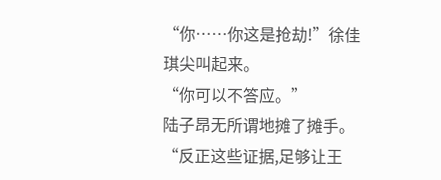“你……你这是抢劫!”徐佳琪尖叫起来。
“你可以不答应。”
陆子昂无所谓地摊了摊手。
“反正这些证据,足够让王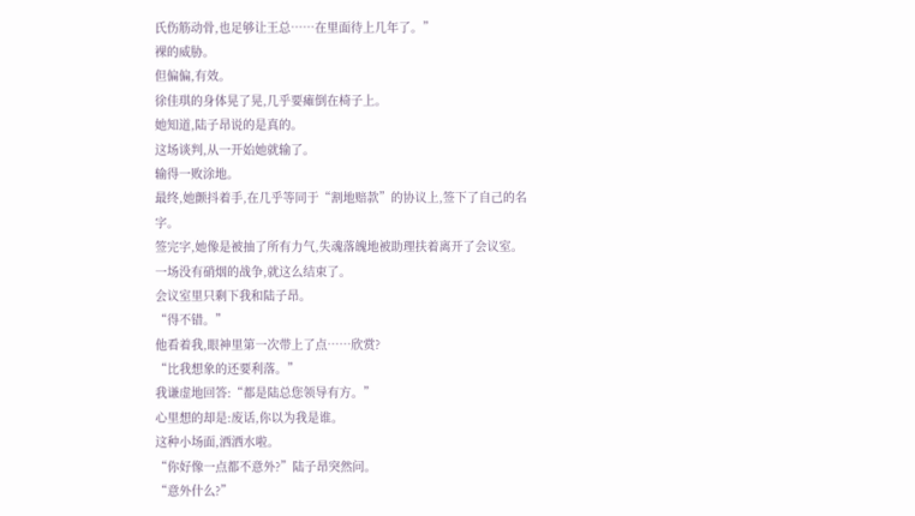氏伤筋动骨,也足够让王总……在里面待上几年了。”
裸的威胁。
但偏偏,有效。
徐佳琪的身体晃了晃,几乎要瘫倒在椅子上。
她知道,陆子昂说的是真的。
这场谈判,从一开始她就输了。
输得一败涂地。
最终,她颤抖着手,在几乎等同于“割地赔款”的协议上,签下了自己的名字。
签完字,她像是被抽了所有力气,失魂落魄地被助理扶着离开了会议室。
一场没有硝烟的战争,就这么结束了。
会议室里只剩下我和陆子昂。
“得不错。”
他看着我,眼神里第一次带上了点……欣赏?
“比我想象的还要利落。”
我谦虚地回答:“都是陆总您领导有方。”
心里想的却是:废话,你以为我是谁。
这种小场面,洒洒水啦。
“你好像一点都不意外?”陆子昂突然问。
“意外什么?”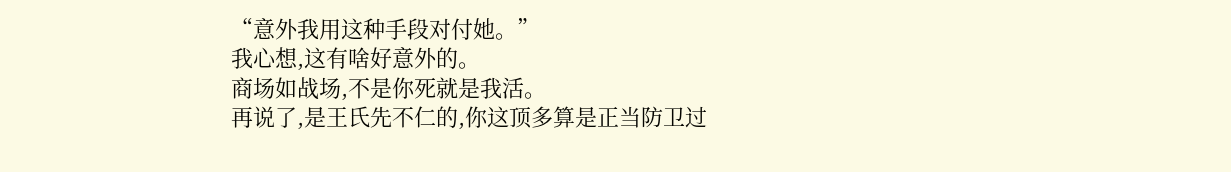“意外我用这种手段对付她。”
我心想,这有啥好意外的。
商场如战场,不是你死就是我活。
再说了,是王氏先不仁的,你这顶多算是正当防卫过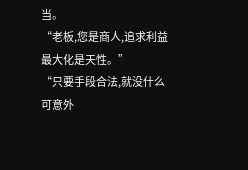当。
“老板,您是商人,追求利益最大化是天性。”
“只要手段合法,就没什么可意外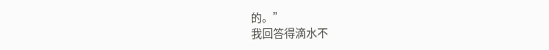的。”
我回答得滴水不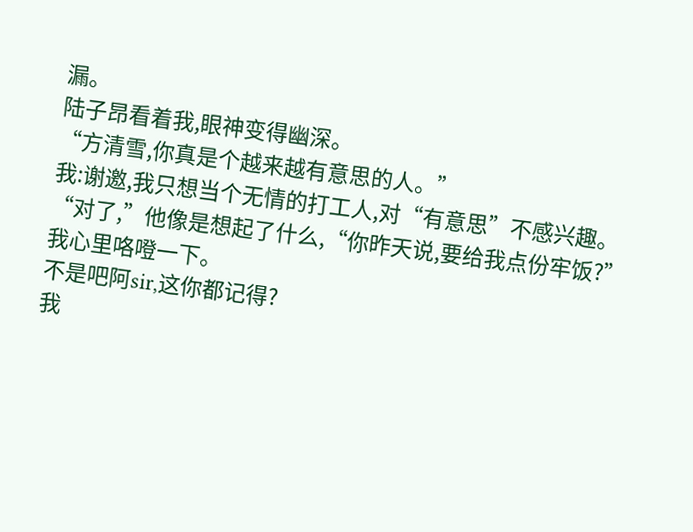漏。
陆子昂看着我,眼神变得幽深。
“方清雪,你真是个越来越有意思的人。”
我:谢邀,我只想当个无情的打工人,对“有意思”不感兴趣。
“对了,”他像是想起了什么,“你昨天说,要给我点份牢饭?”
我心里咯噔一下。
不是吧阿sir,这你都记得?
我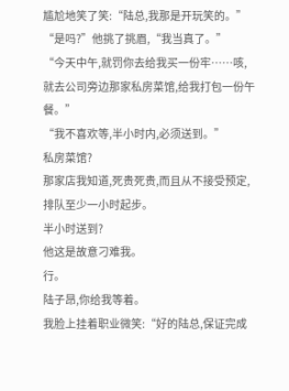尴尬地笑了笑:“陆总,我那是开玩笑的。”
“是吗?”他挑了挑眉,“我当真了。”
“今天中午,就罚你去给我买一份牢……咳,就去公司旁边那家私房菜馆,给我打包一份午餐。”
“我不喜欢等,半小时内,必须送到。”
私房菜馆?
那家店我知道,死贵死贵,而且从不接受预定,排队至少一小时起步。
半小时送到?
他这是故意刁难我。
行。
陆子昂,你给我等着。
我脸上挂着职业微笑:“好的陆总,保证完成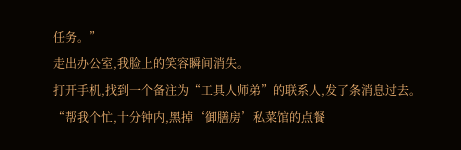任务。”
走出办公室,我脸上的笑容瞬间消失。
打开手机,找到一个备注为“工具人师弟”的联系人,发了条消息过去。
“帮我个忙,十分钟内,黑掉‘御膳房’私菜馆的点餐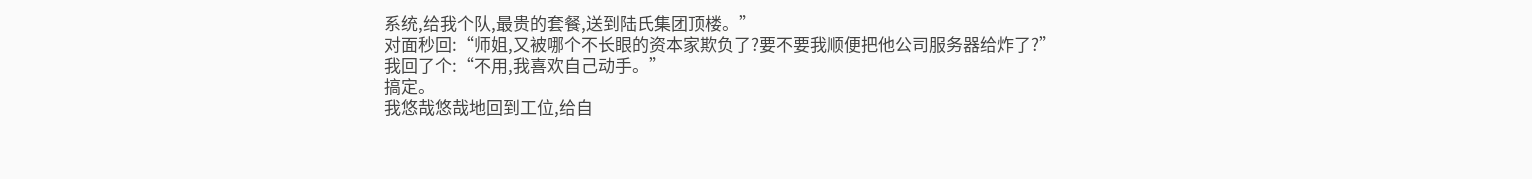系统,给我个队,最贵的套餐,送到陆氏集团顶楼。”
对面秒回:“师姐,又被哪个不长眼的资本家欺负了?要不要我顺便把他公司服务器给炸了?”
我回了个:“不用,我喜欢自己动手。”
搞定。
我悠哉悠哉地回到工位,给自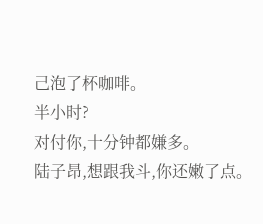己泡了杯咖啡。
半小时?
对付你,十分钟都嫌多。
陆子昂,想跟我斗,你还嫩了点。